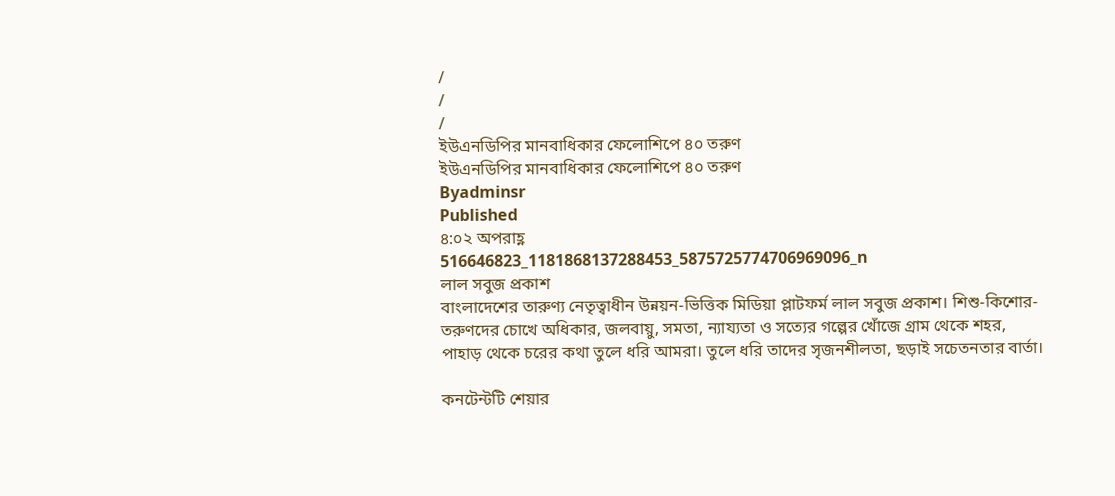/
/
/
ইউএনডিপির মানবাধিকার ফেলোশিপে ৪০ তরুণ
ইউএনডিপির মানবাধিকার ফেলোশিপে ৪০ তরুণ
Byadminsr
Published
৪:০২ অপরাহ্ণ
516646823_1181868137288453_5875725774706969096_n
লাল সবুজ প্রকাশ
বাংলাদেশের তারুণ্য নেতৃত্বাধীন উন্নয়ন-ভিত্তিক মিডিয়া প্লাটফর্ম লাল সবুজ প্রকাশ। শিশু-কিশোর-তরুণদের চোখে অধিকার, জলবায়ু, সমতা, ন্যায্যতা ও সত্যের গল্পের খোঁজে গ্রাম থেকে শহর, পাহাড় থেকে চরের কথা তুলে ধরি আমরা। তুলে ধরি তাদের সৃজনশীলতা, ছড়াই সচেতনতার বার্তা।

কনটেন্টটি শেয়ার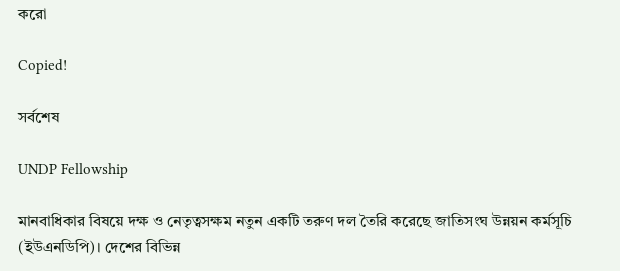করো

Copied!

সর্বশেষ

UNDP Fellowship

মানবাধিকার বিষয়ে দক্ষ ও নেতৃত্বসক্ষম নতুন একটি তরুণ দল তৈরি করেছে জাতিসংঘ উন্নয়ন কর্মসূচি (ইউএনডিপি)। দেশের বিভিন্ন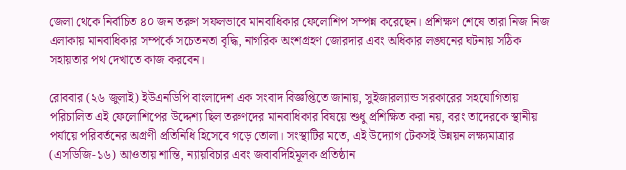জেলা থেকে নির্বাচিত ৪০ জন তরুণ সফলভাবে মানবাধিকার ফেলোশিপ সম্পন্ন করেছেন। প্রশিক্ষণ শেষে তারা নিজ নিজ এলাকায় মানবাধিকার সম্পর্কে সচেতনতা বৃদ্ধি, নাগরিক অংশগ্রহণ জোরদার এবং অধিকার লঙ্ঘনের ঘটনায় সঠিক সহায়তার পথ দেখাতে কাজ করবেন।

রোববার (২৬ জুলাই) ইউএনডিপি বাংলাদেশ এক সংবাদ বিজ্ঞপ্তিতে জানায়, সুইজারল্যান্ড সরকারের সহযোগিতায় পরিচালিত এই ফেলোশিপের উদ্দেশ্য ছিল তরুণদের মানবাধিকার বিষয়ে শুধু প্রশিক্ষিত করা নয়, বরং তাদেরকে স্থানীয় পর্যায়ে পরিবর্তনের অগ্রণী প্রতিনিধি হিসেবে গড়ে তোলা। সংস্থাটির মতে, এই উদ্যোগ টেকসই উন্নয়ন লক্ষ্যমাত্রার (এসডিজি-১৬) আওতায় শান্তি, ন্যায়বিচার এবং জবাবদিহিমূলক প্রতিষ্ঠান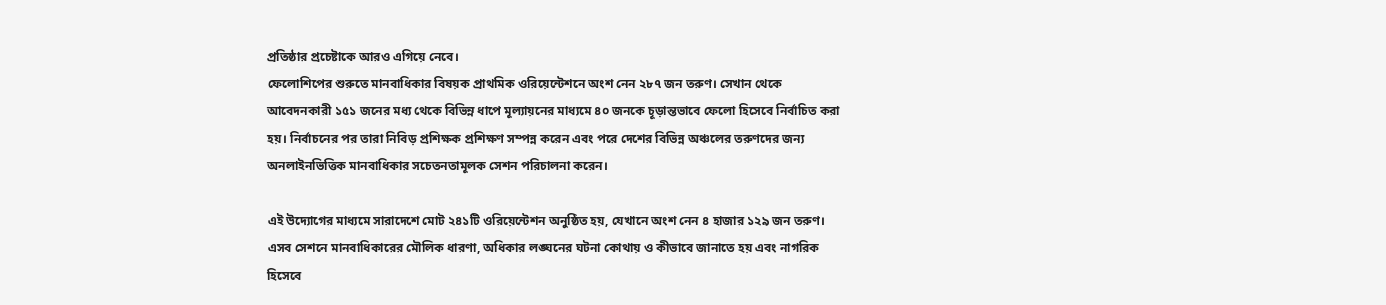প্রতিষ্ঠার প্রচেষ্টাকে আরও এগিয়ে নেবে।
ফেলোশিপের শুরুতে মানবাধিকার বিষয়ক প্রাথমিক ওরিয়েন্টেশনে অংশ নেন ২৮৭ জন তরুণ। সেখান থেকে আবেদনকারী ১৫১ জনের মধ্য থেকে বিভিন্ন ধাপে মূল্যায়নের মাধ্যমে ৪০ জনকে চূড়ান্তভাবে ফেলো হিসেবে নির্বাচিত করা হয়। নির্বাচনের পর তারা নিবিড় প্রশিক্ষক প্রশিক্ষণ সম্পন্ন করেন এবং পরে দেশের বিভিন্ন অঞ্চলের তরুণদের জন্য অনলাইনভিত্তিক মানবাধিকার সচেতনতামূলক সেশন পরিচালনা করেন।

এই উদ্যোগের মাধ্যমে সারাদেশে মোট ২৪১টি ওরিয়েন্টেশন অনুষ্ঠিত হয়, যেখানে অংশ নেন ৪ হাজার ১২৯ জন তরুণ। এসব সেশনে মানবাধিকারের মৌলিক ধারণা, অধিকার লঙ্ঘনের ঘটনা কোথায় ও কীভাবে জানাতে হয় এবং নাগরিক হিসেবে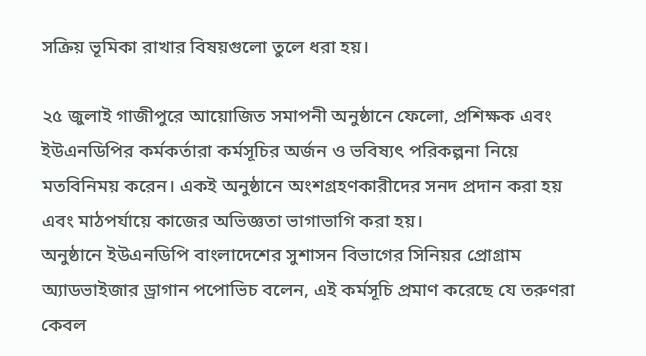সক্রিয় ভূমিকা রাখার বিষয়গুলো তুলে ধরা হয়।

২৫ জুলাই গাজীপুরে আয়োজিত সমাপনী অনুষ্ঠানে ফেলো, প্রশিক্ষক এবং ইউএনডিপির কর্মকর্তারা কর্মসূচির অর্জন ও ভবিষ্যৎ পরিকল্পনা নিয়ে মতবিনিময় করেন। একই অনুষ্ঠানে অংশগ্রহণকারীদের সনদ প্রদান করা হয় এবং মাঠপর্যায়ে কাজের অভিজ্ঞতা ভাগাভাগি করা হয়।
অনুষ্ঠানে ইউএনডিপি বাংলাদেশের সুশাসন বিভাগের সিনিয়র প্রোগ্রাম অ্যাডভাইজার ড্রাগান পপোভিচ বলেন, এই কর্মসূচি প্রমাণ করেছে যে তরুণরা কেবল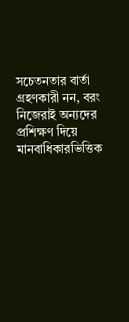সচেতনতার বার্তা গ্রহণকারী নন, বরং নিজেরাই অন্যদের প্রশিক্ষণ দিয়ে মানবাধিকারভিত্তিক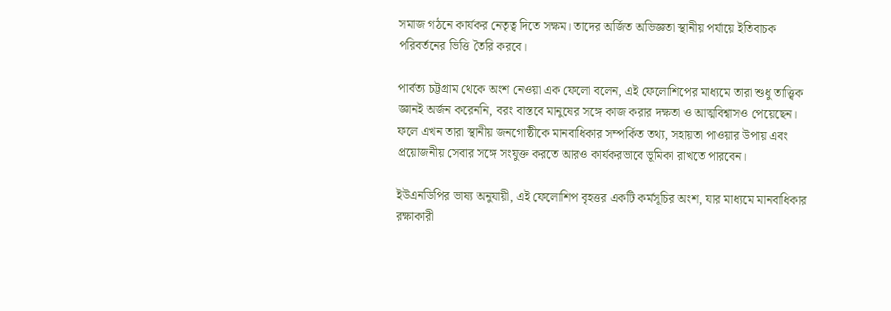সমাজ গঠনে কার্যকর নেতৃত্ব দিতে সক্ষম। তাদের অর্জিত অভিজ্ঞতা স্থানীয় পর্যায়ে ইতিবাচক পরিবর্তনের ভিত্তি তৈরি করবে।

পার্বত্য চট্টগ্রাম থেকে অংশ নেওয়া এক ফেলো বলেন, এই ফেলোশিপের মাধ্যমে তারা শুধু তাত্ত্বিক জ্ঞানই অর্জন করেননি, বরং বাস্তবে মানুষের সঙ্গে কাজ করার দক্ষতা ও আত্মবিশ্বাসও পেয়েছেন। ফলে এখন তারা স্থানীয় জনগোষ্ঠীকে মানবাধিকার সম্পর্কিত তথ্য, সহায়তা পাওয়ার উপায় এবং প্রয়োজনীয় সেবার সঙ্গে সংযুক্ত করতে আরও কার্যকরভাবে ভূমিকা রাখতে পারবেন।

ইউএনডিপির ভাষ্য অনুযায়ী, এই ফেলোশিপ বৃহত্তর একটি কর্মসূচির অংশ, যার মাধ্যমে মানবাধিকার রক্ষাকারী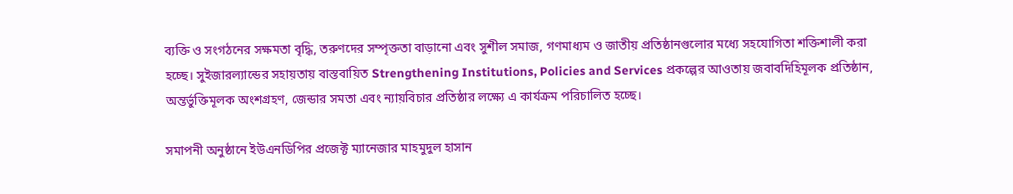ব্যক্তি ও সংগঠনের সক্ষমতা বৃদ্ধি, তরুণদের সম্পৃক্ততা বাড়ানো এবং সুশীল সমাজ, গণমাধ্যম ও জাতীয় প্রতিষ্ঠানগুলোর মধ্যে সহযোগিতা শক্তিশালী করা হচ্ছে। সুইজারল্যান্ডের সহায়তায় বাস্তবায়িত Strengthening Institutions, Policies and Services প্রকল্পের আওতায় জবাবদিহিমূলক প্রতিষ্ঠান, অন্তর্ভুক্তিমূলক অংশগ্রহণ, জেন্ডার সমতা এবং ন্যায়বিচার প্রতিষ্ঠার লক্ষ্যে এ কার্যক্রম পরিচালিত হচ্ছে।

সমাপনী অনুষ্ঠানে ইউএনডিপির প্রজেক্ট ম্যানেজার মাহমুদুল হাসান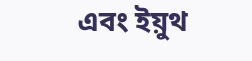এবং ইয়ুথ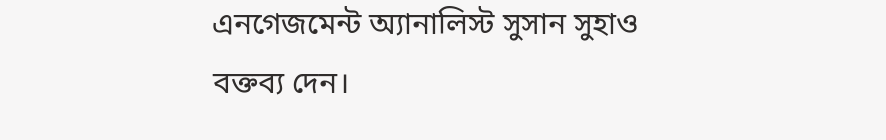এনগেজমেন্ট অ্যানালিস্ট সুসান সুহাও বক্তব্য দেন।